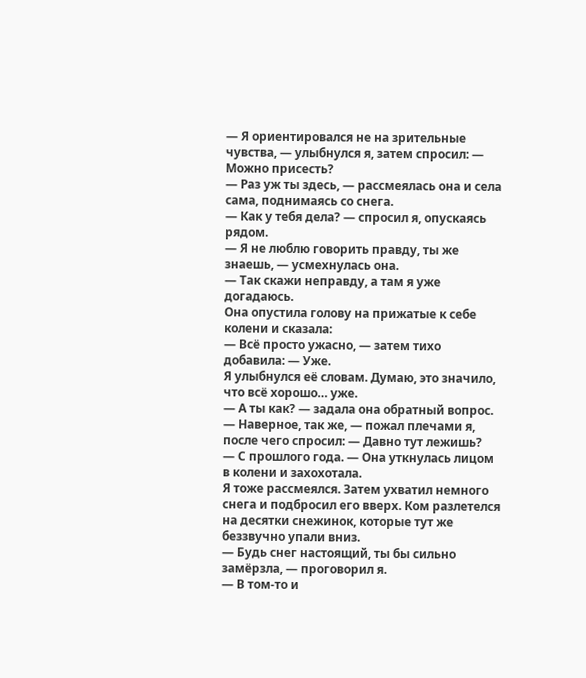— Я ориентировался не на зрительные чувства, — улыбнулся я, затем спросил: — Можно присесть?
— Раз уж ты здесь, — рассмеялась она и села сама, поднимаясь со снега.
— Как у тебя дела? — спросил я, опускаясь рядом.
— Я не люблю говорить правду, ты же знаешь, — усмехнулась она.
— Так скажи неправду, а там я уже догадаюсь.
Она опустила голову на прижатые к себе колени и сказала:
— Всё просто ужасно, — затем тихо добавила: — Уже.
Я улыбнулся её словам. Думаю, это значило, что всё хорошо… уже.
— А ты как? — задала она обратный вопрос.
— Наверное, так же, — пожал плечами я, после чего спросил: — Давно тут лежишь?
— С прошлого года. — Она уткнулась лицом в колени и захохотала.
Я тоже рассмеялся. Затем ухватил немного снега и подбросил его вверх. Ком разлетелся на десятки снежинок, которые тут же беззвучно упали вниз.
— Будь снег настоящий, ты бы сильно замёрзла, — проговорил я.
— В том-то и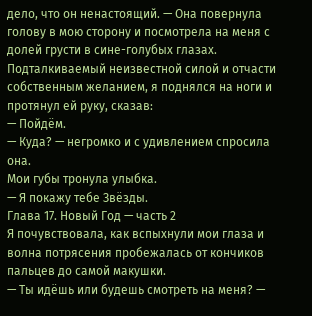дело, что он ненастоящий. — Она повернула голову в мою сторону и посмотрела на меня с долей грусти в сине-голубых глазах.
Подталкиваемый неизвестной силой и отчасти собственным желанием, я поднялся на ноги и протянул ей руку, сказав:
— Пойдём.
— Куда? — негромко и с удивлением спросила она.
Мои губы тронула улыбка.
— Я покажу тебе Звёзды.
Глава 17. Новый Год — часть 2
Я почувствовала, как вспыхнули мои глаза и волна потрясения пробежалась от кончиков пальцев до самой макушки.
— Ты идёшь или будешь смотреть на меня? —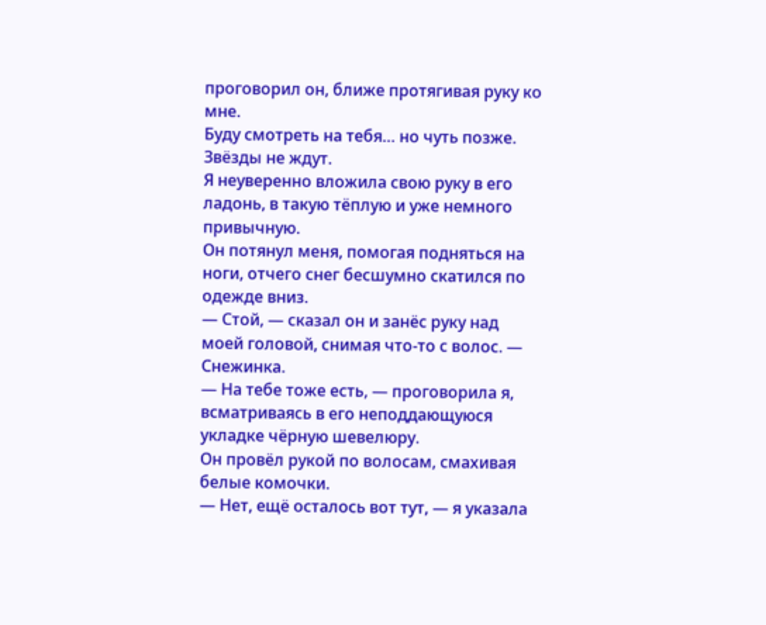проговорил он, ближе протягивая руку ко мне.
Буду смотреть на тебя… но чуть позже. Звёзды не ждут.
Я неуверенно вложила свою руку в его ладонь, в такую тёплую и уже немного привычную.
Он потянул меня, помогая подняться на ноги, отчего снег бесшумно скатился по одежде вниз.
— Стой, — сказал он и занёс руку над моей головой, снимая что-то с волос. — Снежинка.
— На тебе тоже есть, — проговорила я, всматриваясь в его неподдающуюся укладке чёрную шевелюру.
Он провёл рукой по волосам, смахивая белые комочки.
— Нет, ещё осталось вот тут, — я указала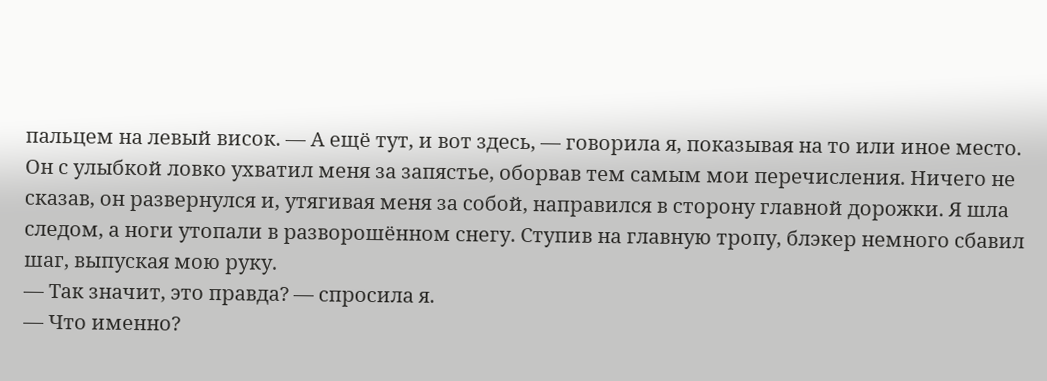пальцем на левый висок. — А ещё тут, и вот здесь, — говорила я, показывая на то или иное место.
Он с улыбкой ловко ухватил меня за запястье, оборвав тем самым мои перечисления. Ничего не сказав, он развернулся и, утягивая меня за собой, направился в сторону главной дорожки. Я шла следом, а ноги утопали в разворошённом снегу. Ступив на главную тропу, блэкер немного сбавил шаг, выпуская мою руку.
— Так значит, это правда? — спросила я.
— Что именно?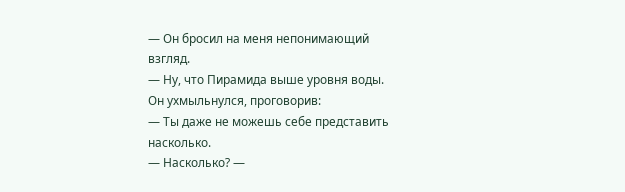— Он бросил на меня непонимающий взгляд.
— Ну, что Пирамида выше уровня воды.
Он ухмыльнулся, проговорив:
— Ты даже не можешь себе представить насколько.
— Насколько? —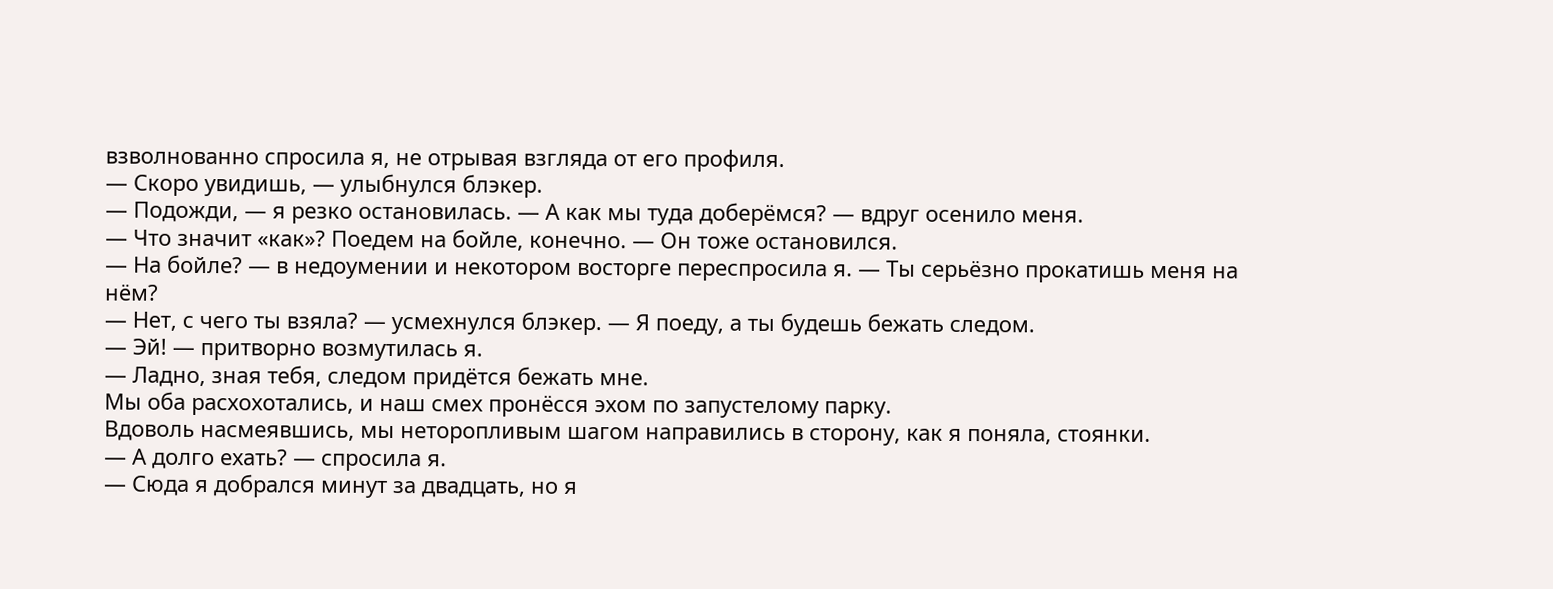взволнованно спросила я, не отрывая взгляда от его профиля.
— Скоро увидишь, — улыбнулся блэкер.
— Подожди, — я резко остановилась. — А как мы туда доберёмся? — вдруг осенило меня.
— Что значит «как»? Поедем на бойле, конечно. — Он тоже остановился.
— На бойле? — в недоумении и некотором восторге переспросила я. — Ты серьёзно прокатишь меня на нём?
— Нет, с чего ты взяла? — усмехнулся блэкер. — Я поеду, а ты будешь бежать следом.
— Эй! — притворно возмутилась я.
— Ладно, зная тебя, следом придётся бежать мне.
Мы оба расхохотались, и наш смех пронёсся эхом по запустелому парку.
Вдоволь насмеявшись, мы неторопливым шагом направились в сторону, как я поняла, стоянки.
— А долго ехать? — спросила я.
— Сюда я добрался минут за двадцать, но я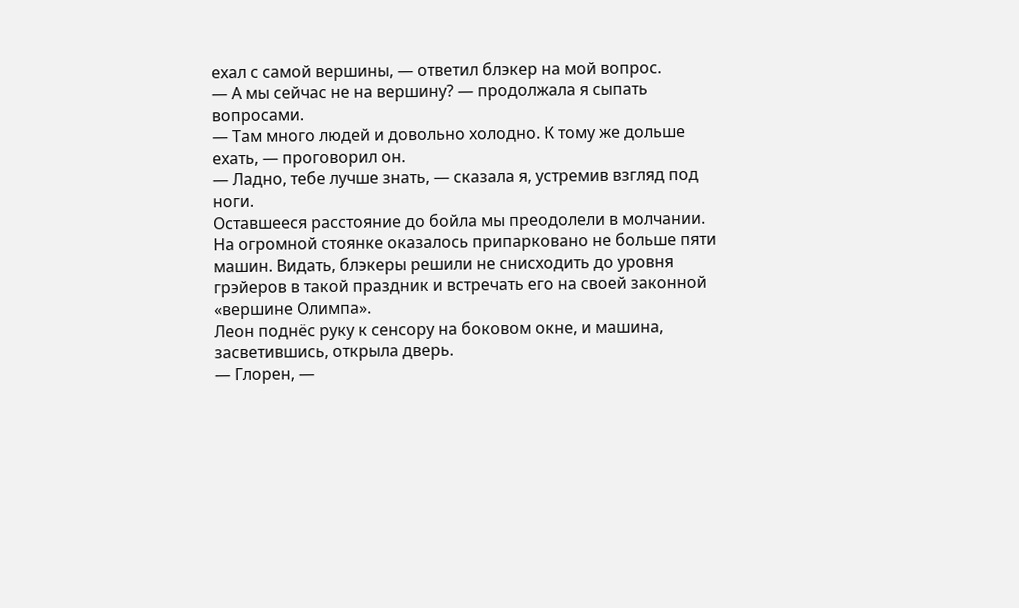ехал с самой вершины, — ответил блэкер на мой вопрос.
— А мы сейчас не на вершину? — продолжала я сыпать вопросами.
— Там много людей и довольно холодно. К тому же дольше ехать, — проговорил он.
— Ладно, тебе лучше знать, — сказала я, устремив взгляд под ноги.
Оставшееся расстояние до бойла мы преодолели в молчании. На огромной стоянке оказалось припарковано не больше пяти машин. Видать, блэкеры решили не снисходить до уровня грэйеров в такой праздник и встречать его на своей законной «вершине Олимпа».
Леон поднёс руку к сенсору на боковом окне, и машина, засветившись, открыла дверь.
— Глорен, —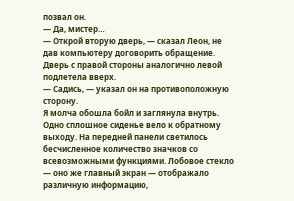позвал он.
— Да, мистер…
— Открой вторую дверь, — сказал Леон, не дав компьютеру договорить обращение.
Дверь с правой стороны аналогично левой подлетела вверх.
— Садись, — указал он на противоположную сторону.
Я молча обошла бойл и заглянула внутрь. Одно сплошное сиденье вело к обратному выходу. На передней панели светилось бесчисленное количество значков со всевозможными функциями. Лобовое стекло — оно же главный экран — отображало различную информацию,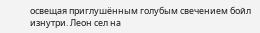освещая приглушённым голубым свечением бойл изнутри. Леон сел на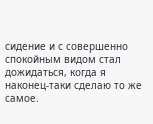сидение и с совершенно спокойным видом стал дожидаться, когда я наконец-таки сделаю то же самое.